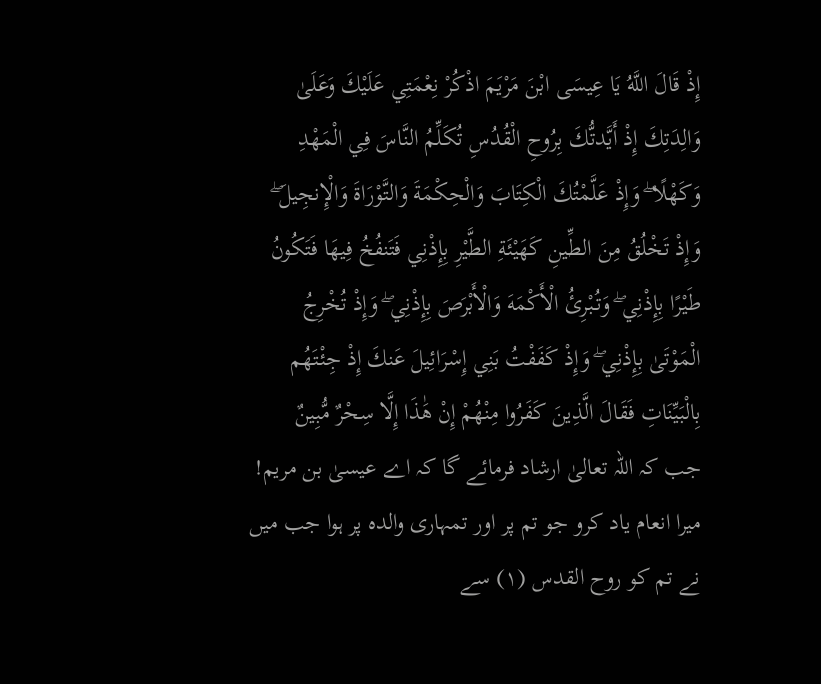إِذْ قَالَ اللَّهُ يَا عِيسَى ابْنَ مَرْيَمَ اذْكُرْ نِعْمَتِي عَلَيْكَ وَعَلَىٰ وَالِدَتِكَ إِذْ أَيَّدتُّكَ بِرُوحِ الْقُدُسِ تُكَلِّمُ النَّاسَ فِي الْمَهْدِ وَكَهْلًا ۖ وَإِذْ عَلَّمْتُكَ الْكِتَابَ وَالْحِكْمَةَ وَالتَّوْرَاةَ وَالْإِنجِيلَ ۖ وَإِذْ تَخْلُقُ مِنَ الطِّينِ كَهَيْئَةِ الطَّيْرِ بِإِذْنِي فَتَنفُخُ فِيهَا فَتَكُونُ طَيْرًا بِإِذْنِي ۖ وَتُبْرِئُ الْأَكْمَهَ وَالْأَبْرَصَ بِإِذْنِي ۖ وَإِذْ تُخْرِجُ الْمَوْتَىٰ بِإِذْنِي ۖ وَإِذْ كَفَفْتُ بَنِي إِسْرَائِيلَ عَنكَ إِذْ جِئْتَهُم بِالْبَيِّنَاتِ فَقَالَ الَّذِينَ كَفَرُوا مِنْهُمْ إِنْ هَٰذَا إِلَّا سِحْرٌ مُّبِينٌ
جب کہ اللہ تعالیٰ ارشاد فرمائے گا کہ اے عیسیٰ بن مریم! میرا انعام یاد کرو جو تم پر اور تمہاری والدہ پر ہوا جب میں نے تم کو روح القدس (١) سے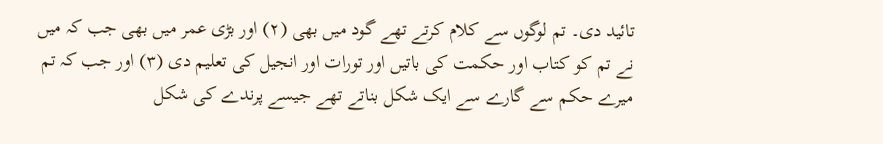تائید دی۔ تم لوگوں سے کلام کرتے تھے گود میں بھی (٢) اور بڑی عمر میں بھی جب کہ میں نے تم کو کتاب اور حکمت کی باتیں اور تورات اور انجیل کی تعلیم دی (٣) اور جب کہ تم میرے حکم سے گارے سے ایک شکل بناتے تھے جیسے پرندے کی شکل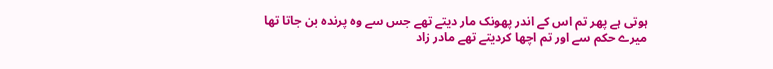ہوتی ہے پھر تم اس کے اندر پھونک مار دیتے تھے جس سے وہ پرندہ بن جاتا تھا میرے حکم سے اور تم اچھا کردیتے تھے مادر زاد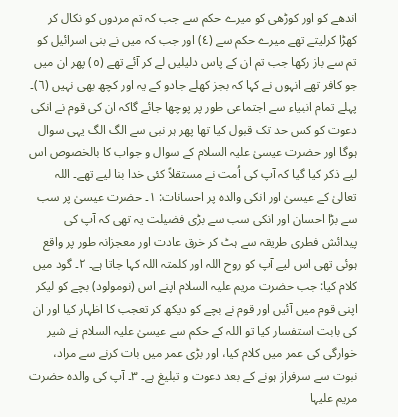اندھے کو اور کوڑھی کو میرے حکم سے جب کہ تم مردوں کو نکال کر کھڑا کرلیتے تھے میرے حکم سے (٤) اور جب کہ میں نے بنی اسرائیل کو تم سے باز رکھا جب تم ان کے پاس دلیلیں لے کر آئے تھے (٥) پھر ان میں جو کافر تھے انہوں نے کہا کہ بجز کھلے جادو کے یہ اور کچھ بھی نہیں (٦)۔
پہلے تمام انبیاء سے اجتماعی طور پر پوچھا جائے گاکہ ان کی قوم نے انکی دعوت کو کس حد تک قبول کیا تھا پھر ہر نبی سے الگ الگ یہی سوال ہوگا اور حضرت عیسیٰ علیہ السلام کے سوال و جواب کا بالخصوص اس لیے ذکر کیا گیا کہ آپ کی اُمت نے مستقلاً کئی خدا بنا لیے تھے۔ اللہ تعالیٰ کے عیسیٰ اور انکی والدہ پر احسانات: ۱۔ حضرت عیسیٰ پر سب سے بڑا احسان اور انکی سب سے بڑی فضیلت یہ تھی کہ آپ کی پیدائش فطری طریقہ سے ہٹ کر خرق عادت اور معجزانہ طور پر واقع ہوئی تھی اس لیے آپ کو روح اللہ اور کلمتہ اللہ کہا جاتا ہے۔ ۲۔ گود میں کلام کیا: جب حضرت مریم علیہ السلام اپنے اس (نومولود) بچے کو لیکر اپنی قوم میں آئیں اور قوم نے بچے کو دیکھ کر تعجب کا اظہار کیا اور ان کی بابت استفسار کیا تو اللہ کے حکم سے عیسیٰ علیہ السلام نے شیر خوارگی کی عمر میں کلام کیا، اور بڑی عمر میں بات کرنے سے مراد، نبوت سے سرفراز ہونے کے بعد دعوت و تبلیغ ہے۔ ۳۔ آپ کی والدہ حضرت مریم علیہا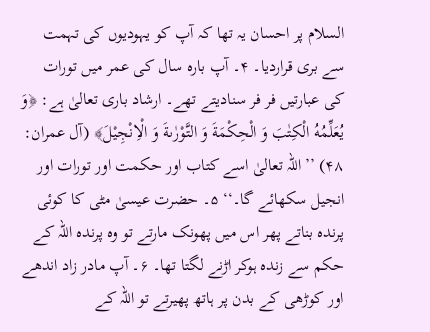السلام پر احسان یہ تھا کہ آپ کو یہودیوں کی تہمت سے بری قراردیا۔ ۴۔ آپ بارہ سال کی عمر میں تورات کی عبارتیں فر فر سنادیتے تھے۔ ارشاد باری تعالیٰ ہے: ﴿وَ يُعَلِّمُهُ الْكِتٰبَ وَ الْحِكْمَةَ وَ التَّوْرٰىةَ وَ الْاِنْجِيْلَ﴾ (آل عمران: ۴۸) ’’اللہ تعالیٰ اسے کتاب اور حکمت اور تورات اور انجیل سکھائے گا۔‘‘ ۵۔ حضرت عیسیٰ مٹی کا کوئی پرندہ بناتے پھر اس میں پھونک مارتے تو وہ پرندہ اللہ کے حکم سے زندہ ہوکر اڑنے لگتا تھا۔ ۶۔ آپ مادر زاد اندھے اور کوڑھی کے بدن پر ہاتھ پھیرتے تو اللہ كے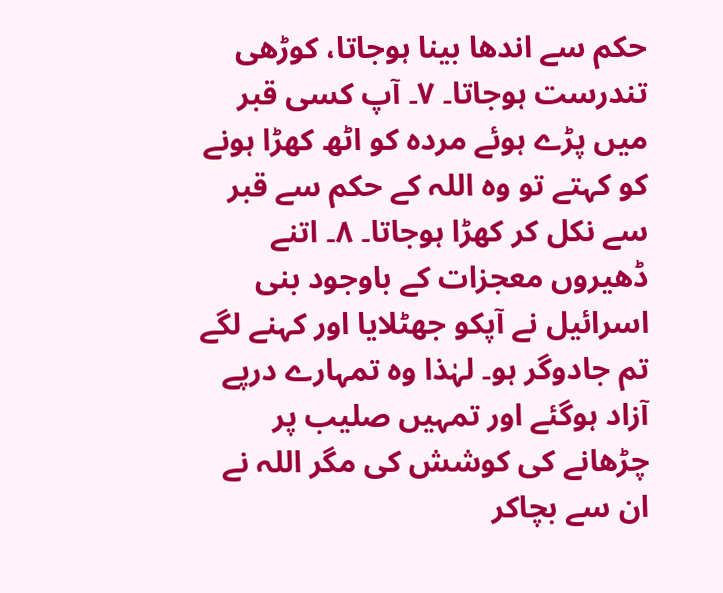حكم سے اندھا بینا ہوجاتا، کوڑھی تندرست ہوجاتا۔ ۷۔ آپ کسی قبر میں پڑے ہوئے مردہ کو اٹھ کھڑا ہونے کو کہتے تو وہ اللہ کے حکم سے قبر سے نکل کر کھڑا ہوجاتا۔ ۸۔ اتنے ڈھیروں معجزات کے باوجود بنی اسرائیل نے آپکو جھٹلایا اور کہنے لگے تم جادوگر ہو۔ لہٰذا وہ تمہارے درپے آزاد ہوگئے اور تمہیں صلیب پر چڑھانے کی کوشش کی مگر اللہ نے ان سے بچاکر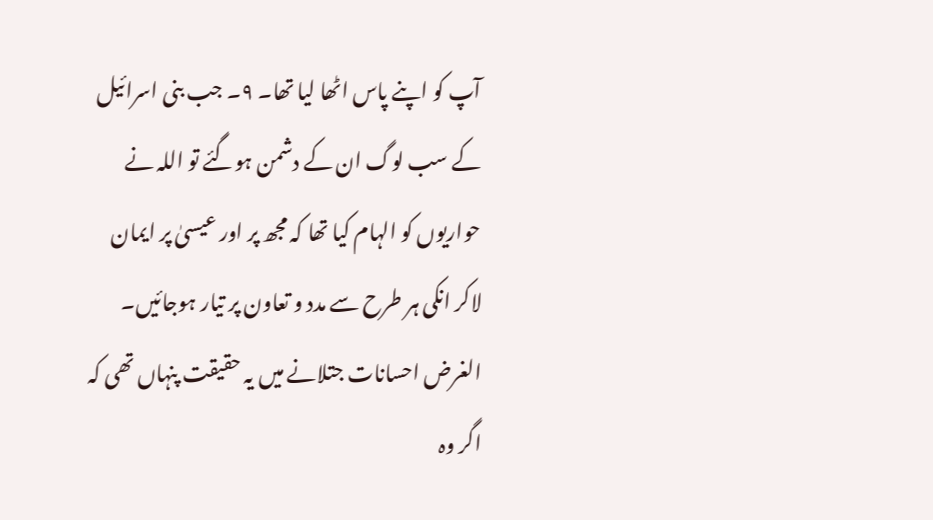آپ کو اپنے پاس اٹھا لیا تھا۔ ۹۔ جب بنی اسرائیل کے سب لوگ ان کے دشمن ہوگئے تو اللہ نے حواریوں کو الہام کیا تھا کہ مجھ پر اور عیسیٰ پر ایمان لاکر انکی ہر طرح سے مدد و تعاون پر تیار ہوجائیں۔ الغرض احسانات جتلانے میں یہ حقیقت پنہاں تھی کہ اگر وہ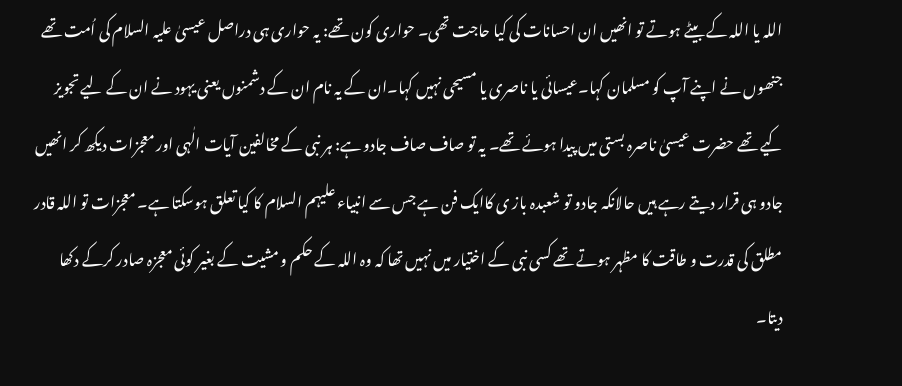اللہ یا اللہ کے بیٹے ہوتے تو انھیں ان احسانات کی کیا حاجت تھی۔ حواری کون تھے: یہ حواری ہی دراصل عیسیٰ علیہ السلام کی اُمت تھے جنھوں نے اپنے آپ کو مسلمان کہا۔عیسائی یا ناصری یا مسیحی نہیں کہا۔ان کے یہ نام ان کے دشمنوں یعنی یہود نے ان کے لیے تجویز کیے تھے حضرت عیسیٰ ناصرہ بستی میں پیدا ہوئے تھے۔ یہ تو صاف صاف جادو ہے: ہر نبی کے مخالفین آیات الٰہی اور معجزات دیکھ کر انھیں جادو ہی قرار دیتے رہے ہیں حالانکہ جادو تو شعبدہ باز ی کاایک فن ہے جس سے انبیاء علیہم السلام کا کیا تعلق ہوسکتا ہے۔ معجزات تو اللہ قادر مطلق کی قدرت و طاقت کا مظہر ہوتے تھے کسی نبی کے اختیار میں نہیں تھا کہ وہ اللہ کے حکم و مشیت کے بغیر کوئی معجزہ صادر کرکے دکھا دیتا۔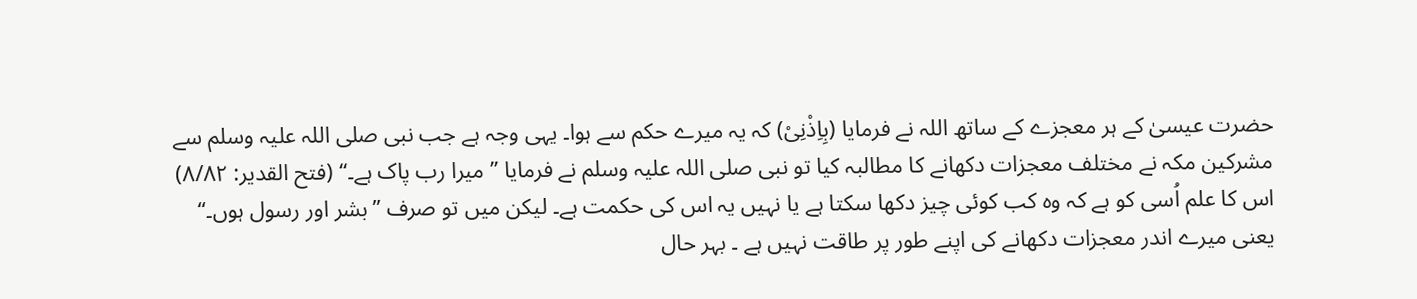حضرت عیسیٰ کے ہر معجزے کے ساتھ اللہ نے فرمایا (بِاِذْنِیْ) کہ یہ میرے حکم سے ہوا۔ یہی وجہ ہے جب نبی صلی اللہ علیہ وسلم سے مشرکین مکہ نے مختلف معجزات دکھانے کا مطالبہ کیا تو نبی صلی اللہ علیہ وسلم نے فرمایا ’’میرا رب پاک ہے۔‘‘ (فتح القدیر: ۸/۸۲) اس کا علم اُسی کو ہے کہ وہ کب کوئی چیز دکھا سکتا ہے یا نہیں یہ اس کی حکمت ہے۔ لیکن میں تو صرف ’’بشر اور رسول ہوں۔‘‘ یعنی میرے اندر معجزات دکھانے کی اپنے طور پر طاقت نہیں ہے ۔ بہر حال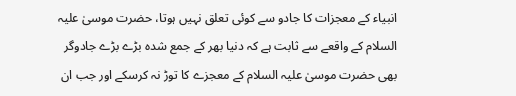انبیاء کے معجزات کا جادو سے کوئی تعلق نہیں ہوتا، حضرت موسیٰ علیہ السلام کے واقعے سے ثابت ہے کہ دنیا بھر کے جمع شدہ بڑے بڑے جادوگر بھی حضرت موسیٰ علیہ السلام کے معجزے کا توڑ نہ کرسکے اور جب ان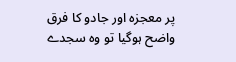پر معجزہ اور جادو کا فرق واضح ہوگیا تو وہ سجدے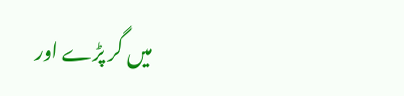میں گر پڑے اور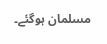مسلمان ہوگئے۔